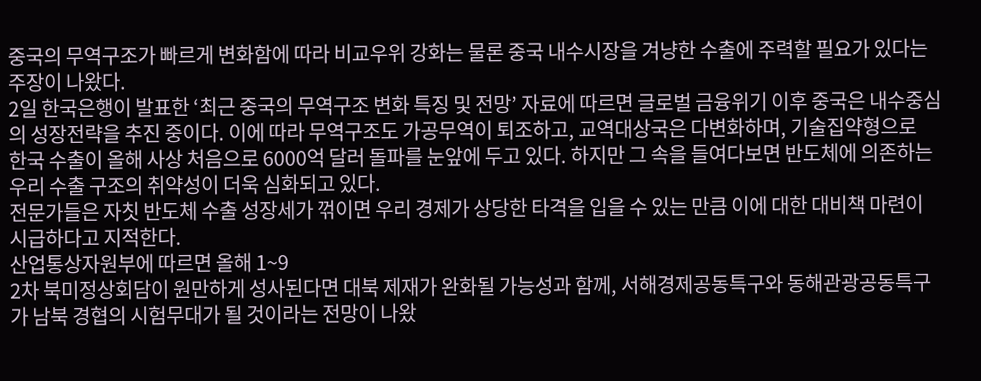중국의 무역구조가 빠르게 변화함에 따라 비교우위 강화는 물론 중국 내수시장을 겨냥한 수출에 주력할 필요가 있다는 주장이 나왔다.
2일 한국은행이 발표한 ‘최근 중국의 무역구조 변화 특징 및 전망’ 자료에 따르면 글로벌 금융위기 이후 중국은 내수중심의 성장전략을 추진 중이다. 이에 따라 무역구조도 가공무역이 퇴조하고, 교역대상국은 다변화하며, 기술집약형으로
한국 수출이 올해 사상 처음으로 6000억 달러 돌파를 눈앞에 두고 있다. 하지만 그 속을 들여다보면 반도체에 의존하는 우리 수출 구조의 취약성이 더욱 심화되고 있다.
전문가들은 자칫 반도체 수출 성장세가 꺾이면 우리 경제가 상당한 타격을 입을 수 있는 만큼 이에 대한 대비책 마련이 시급하다고 지적한다.
산업통상자원부에 따르면 올해 1~9
2차 북미정상회담이 원만하게 성사된다면 대북 제재가 완화될 가능성과 함께, 서해경제공동특구와 동해관광공동특구가 남북 경협의 시험무대가 될 것이라는 전망이 나왔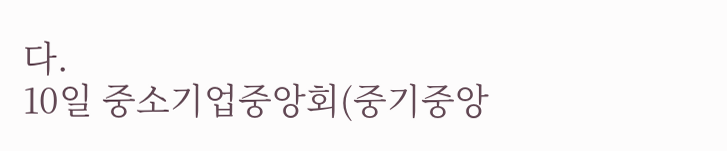다.
10일 중소기업중앙회(중기중앙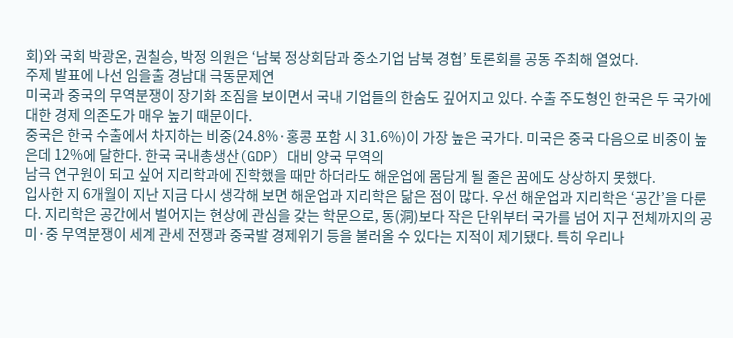회)와 국회 박광온, 권칠승, 박정 의원은 ‘남북 정상회담과 중소기업 남북 경협’ 토론회를 공동 주최해 열었다.
주제 발표에 나선 임을출 경남대 극동문제연
미국과 중국의 무역분쟁이 장기화 조짐을 보이면서 국내 기업들의 한숨도 깊어지고 있다. 수출 주도형인 한국은 두 국가에 대한 경제 의존도가 매우 높기 때문이다.
중국은 한국 수출에서 차지하는 비중(24.8%·홍콩 포함 시 31.6%)이 가장 높은 국가다. 미국은 중국 다음으로 비중이 높은데 12%에 달한다. 한국 국내총생산(GDP) 대비 양국 무역의
남극 연구원이 되고 싶어 지리학과에 진학했을 때만 하더라도 해운업에 몸담게 될 줄은 꿈에도 상상하지 못했다.
입사한 지 6개월이 지난 지금 다시 생각해 보면 해운업과 지리학은 닮은 점이 많다. 우선 해운업과 지리학은 ‘공간’을 다룬다. 지리학은 공간에서 벌어지는 현상에 관심을 갖는 학문으로, 동(洞)보다 작은 단위부터 국가를 넘어 지구 전체까지의 공
미·중 무역분쟁이 세계 관세 전쟁과 중국발 경제위기 등을 불러올 수 있다는 지적이 제기됐다. 특히 우리나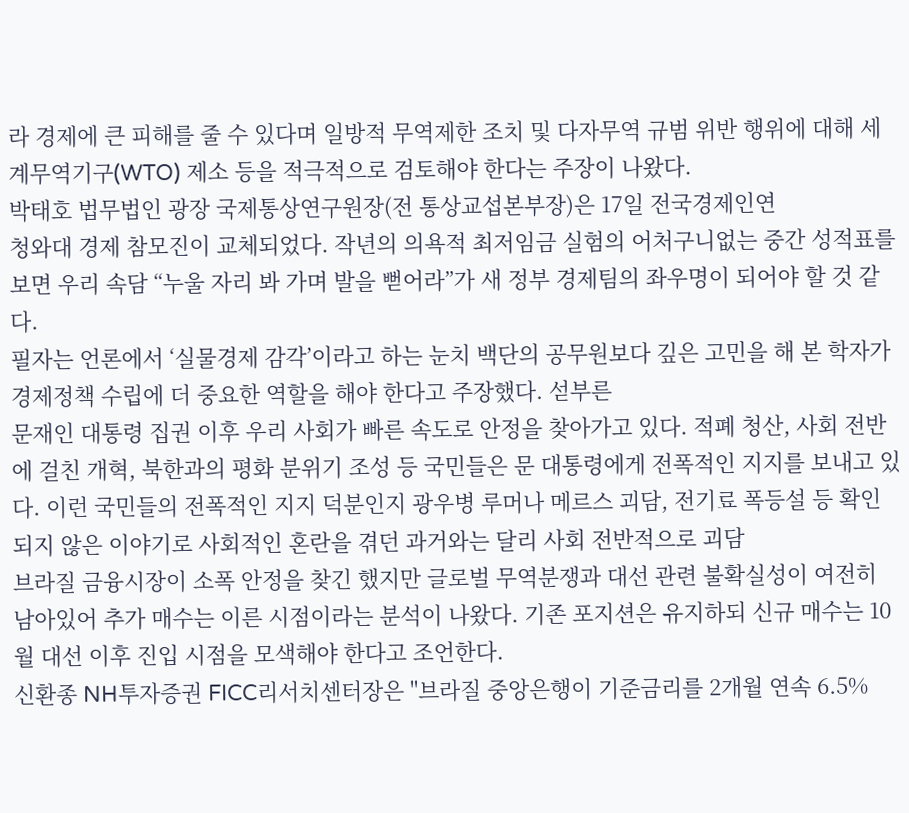라 경제에 큰 피해를 줄 수 있다며 일방적 무역제한 조치 및 다자무역 규범 위반 행위에 대해 세계무역기구(WTO) 제소 등을 적극적으로 검토해야 한다는 주장이 나왔다.
박태호 법무법인 광장 국제통상연구원장(전 통상교섭본부장)은 17일 전국경제인연
청와대 경제 참모진이 교체되었다. 작년의 의욕적 최저임금 실험의 어처구니없는 중간 성적표를 보면 우리 속담 “누울 자리 봐 가며 발을 뻗어라”가 새 정부 경제팀의 좌우명이 되어야 할 것 같다.
필자는 언론에서 ‘실물경제 감각’이라고 하는 눈치 백단의 공무원보다 깊은 고민을 해 본 학자가 경제정책 수립에 더 중요한 역할을 해야 한다고 주장했다. 섣부른
문재인 대통령 집권 이후 우리 사회가 빠른 속도로 안정을 찾아가고 있다. 적폐 청산, 사회 전반에 걸친 개혁, 북한과의 평화 분위기 조성 등 국민들은 문 대통령에게 전폭적인 지지를 보내고 있다. 이런 국민들의 전폭적인 지지 덕분인지 광우병 루머나 메르스 괴담, 전기료 폭등설 등 확인되지 않은 이야기로 사회적인 혼란을 겪던 과거와는 달리 사회 전반적으로 괴담
브라질 금융시장이 소폭 안정을 찾긴 했지만 글로벌 무역분쟁과 대선 관련 불확실성이 여전히 남아있어 추가 매수는 이른 시점이라는 분석이 나왔다. 기존 포지션은 유지하되 신규 매수는 10월 대선 이후 진입 시점을 모색해야 한다고 조언한다.
신환종 NH투자증권 FICC리서치센터장은 "브라질 중앙은행이 기준금리를 2개월 연속 6.5%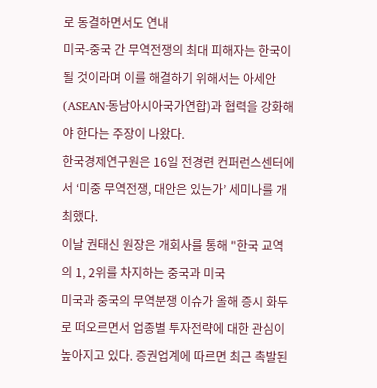로 동결하면서도 연내
미국-중국 간 무역전쟁의 최대 피해자는 한국이 될 것이라며 이를 해결하기 위해서는 아세안(ASEAN·동남아시아국가연합)과 협력을 강화해야 한다는 주장이 나왔다.
한국경제연구원은 16일 전경련 컨퍼런스센터에서 ‘미중 무역전쟁, 대안은 있는가’ 세미나를 개최했다.
이날 권태신 원장은 개회사를 통해 "한국 교역의 1, 2위를 차지하는 중국과 미국
미국과 중국의 무역분쟁 이슈가 올해 증시 화두로 떠오르면서 업종별 투자전략에 대한 관심이 높아지고 있다. 증권업계에 따르면 최근 촉발된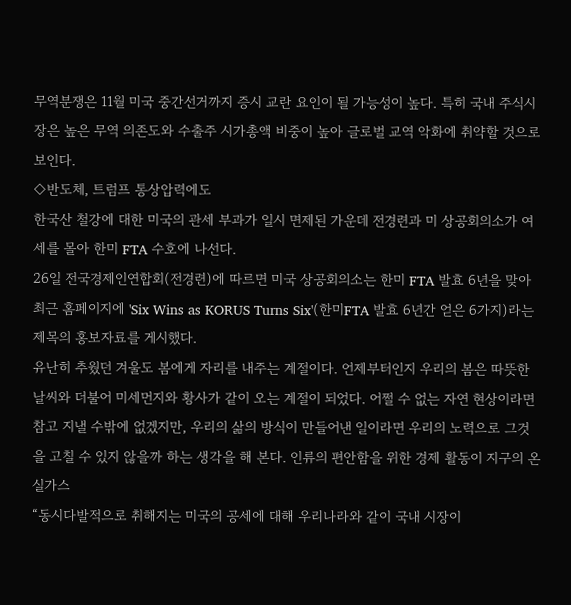무역분쟁은 11월 미국 중간선거까지 증시 교란 요인이 될 가능성이 높다. 특히 국내 주식시장은 높은 무역 의존도와 수출주 시가총액 비중이 높아 글로벌 교역 악화에 취약할 것으로 보인다.
◇반도체, 트럼프 통상압력에도
한국산 철강에 대한 미국의 관세 부과가 일시 면제된 가운데 전경련과 미 상공회의소가 여세를 몰아 한미 FTA 수호에 나선다.
26일 전국경제인연합회(전경련)에 따르면 미국 상공회의소는 한미 FTA 발효 6년을 맞아 최근 홈페이지에 'Six Wins as KORUS Turns Six'(한미FTA 발효 6년간 얻은 6가지)라는 제목의 홍보자료를 게시했다.
유난히 추웠던 겨울도 봄에게 자리를 내주는 계절이다. 언제부터인지 우리의 봄은 따뜻한 날씨와 더불어 미세먼지와 황사가 같이 오는 계절이 되었다. 어쩔 수 없는 자연 현상이라면 참고 지낼 수밖에 없겠지만, 우리의 삶의 방식이 만들어낸 일이라면 우리의 노력으로 그것을 고칠 수 있지 않을까 하는 생각을 해 본다. 인류의 편안함을 위한 경제 활동이 지구의 온실가스
“동시다발적으로 취해지는 미국의 공세에 대해 우리나라와 같이 국내 시장이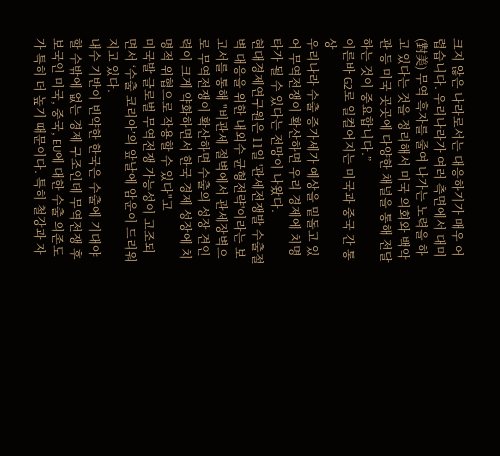크지 않은 나라로서는 대응하기가 매우 어렵습니다. 우리나라가 여러 측면에서 대미(對美) 무역 흑자를 줄여 나가는 노력을 하고 있다는 것을 정리해서 미국 의회와 백악관 등 미국 곳곳에 다양한 채널을 통해 전달하는 것이 중요합니다.”
이른바 G2로 일컬어지는 미국과 중국 간 통상
우리나라 수출 증가세가 예상을 밑돌고 있어 무역전쟁이 확산하면 우리 경제에 치명타가 될 수 있다는 전망이 나왔다.
현대경제연구원은 11일 '관세전쟁발 수출절벽 대응을 위한 내외수 균형전략'이라는 보고서를 통해 "비관세 절벽에서 관세장벽으로 무역전쟁이 확산하면 수출의 성장 견인력이 크게 약화하면서 한국 경제 성장에 치명적 위협으로 작용할 수 있다"고
미국발 글로벌 무역전쟁 가능성이 고조되면서 ‘수출 코리아’의 앞날에 암운이 드리워지고 있다.
내수 기반이 빈약한 한국은 수출에 기대야 할 수밖에 없는 경제 구조인데 무역전쟁 후보국인 미국, 중국, EU에 대한 수출 의존도가 특히 더 높기 때문이다. 특히 철강과 자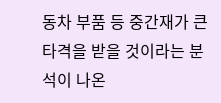동차 부품 등 중간재가 큰 타격을 받을 것이라는 분석이 나온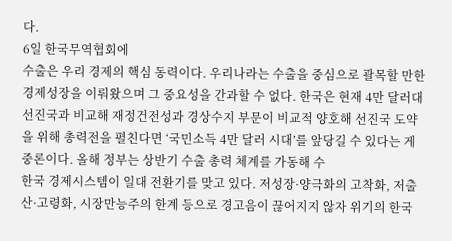다.
6일 한국무역협회에
수출은 우리 경제의 핵심 동력이다. 우리나라는 수출을 중심으로 괄목할 만한 경제성장을 이뤄왔으며 그 중요성을 간과할 수 없다. 한국은 현재 4만 달러대 선진국과 비교해 재정건전성과 경상수지 부문이 비교적 양호해 선진국 도약을 위해 총력전을 펼친다면 ‘국민소득 4만 달러 시대’를 앞당길 수 있다는 게 중론이다. 올해 정부는 상반기 수출 총력 체계를 가동해 수
한국 경제시스템이 일대 전환기를 맞고 있다. 저성장·양극화의 고착화, 저출산·고령화, 시장만능주의 한계 등으로 경고음이 끊어지지 않자 위기의 한국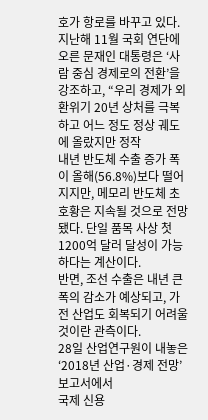호가 항로를 바꾸고 있다.
지난해 11월 국회 연단에 오른 문재인 대통령은 ‘사람 중심 경제로의 전환’을 강조하고, “우리 경제가 외환위기 20년 상처를 극복하고 어느 정도 정상 궤도에 올랐지만 정작
내년 반도체 수출 증가 폭이 올해(56.8%)보다 떨어지지만, 메모리 반도체 초호황은 지속될 것으로 전망됐다. 단일 품목 사상 첫 1200억 달러 달성이 가능하다는 계산이다.
반면, 조선 수출은 내년 큰 폭의 감소가 예상되고, 가전 산업도 회복되기 어려울 것이란 관측이다.
28일 산업연구원이 내놓은 ‘2018년 산업·경제 전망’ 보고서에서
국제 신용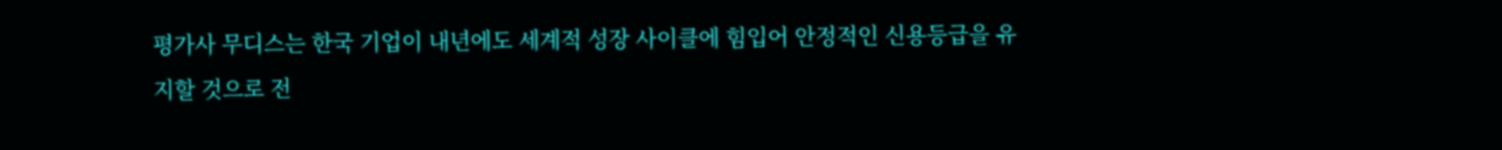평가사 무디스는 한국 기업이 내년에도 세계적 성장 사이클에 힘입어 안정적인 신용등급을 유지할 것으로 전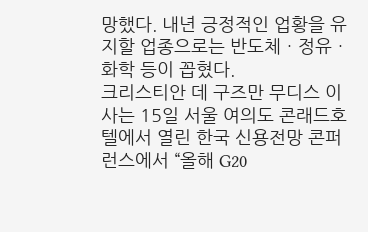망했다. 내년 긍정적인 업황을 유지할 업종으로는 반도체ㆍ정유ㆍ화학 등이 꼽혔다.
크리스티안 데 구즈만 무디스 이사는 15일 서울 여의도 콘래드호텔에서 열린 한국 신용전망 콘퍼런스에서 “올해 G20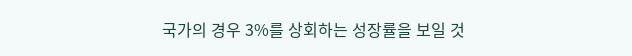국가의 경우 3%를 상회하는 성장률을 보일 것